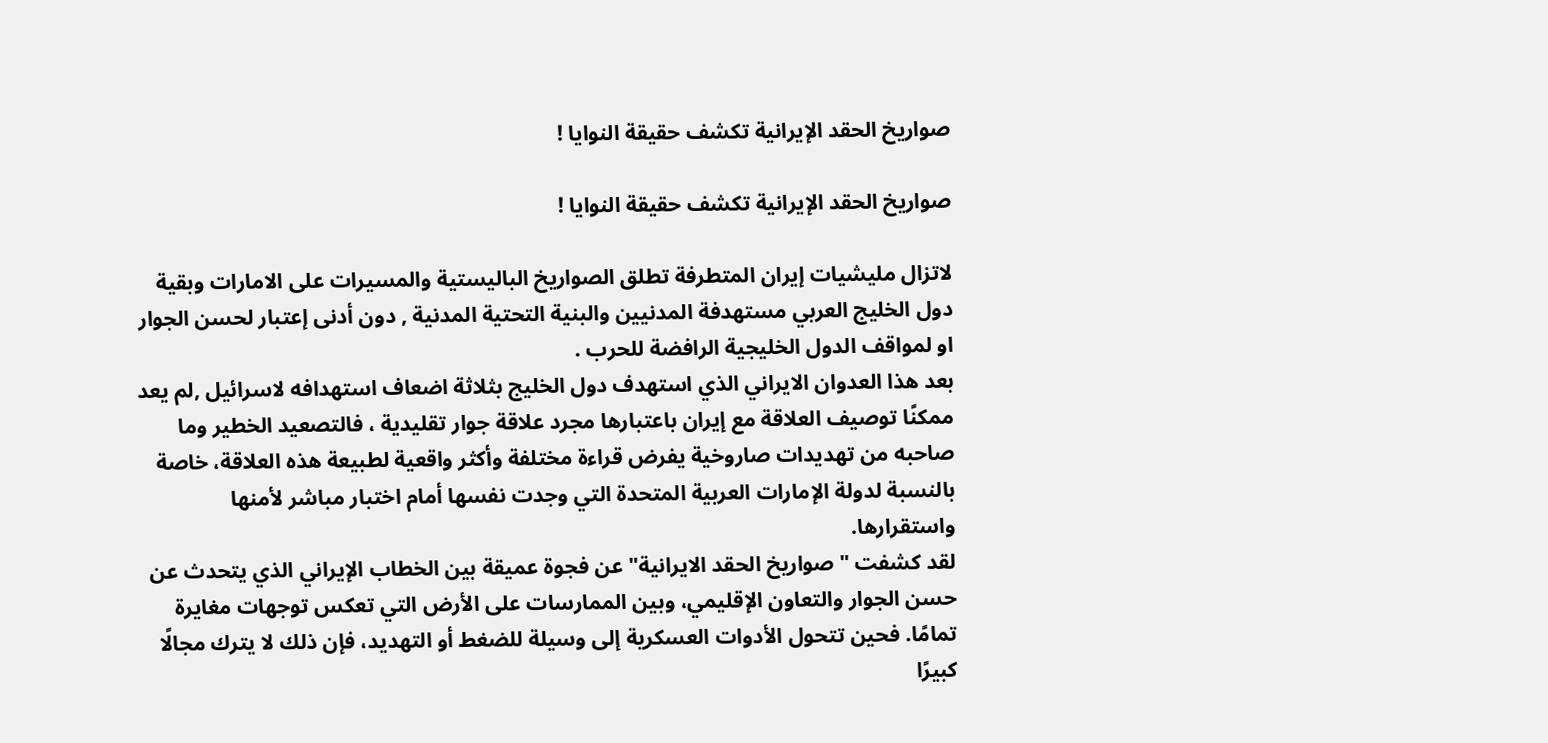صواريخ الحقد الإيرانية تكشف حقيقة النوايا !

صواريخ الحقد الإيرانية تكشف حقيقة النوايا !

لاتزال مليشيات إيران المتطرفة تطلق الصواريخ الباليستية والمسيرات على الامارات وبقية دول الخليج العربي مستهدفة المدنيين والبنية التحتية المدنية , دون أدنى إعتبار لحسن الجوار او لمواقف الدول الخليجية الرافضة للحرب .
بعد هذا العدوان الايراني الذي استهدف دول الخليج بثلاثة اضعاف استهدافه لاسرائيل ,لم يعد ممكنًا توصيف العلاقة مع إيران باعتبارها مجرد علاقة جوار تقليدية ، فالتصعيد الخطير وما صاحبه من تهديدات صاروخية يفرض قراءة مختلفة وأكثر واقعية لطبيعة هذه العلاقة، خاصة بالنسبة لدولة الإمارات العربية المتحدة التي وجدت نفسها أمام اختبار مباشر لأمنها واستقرارها.
لقد كشفت "صواريخ الحقد الايرانية" عن فجوة عميقة بين الخطاب الإيراني الذي يتحدث عن حسن الجوار والتعاون الإقليمي، وبين الممارسات على الأرض التي تعكس توجهات مغايرة تمامًا. فحين تتحول الأدوات العسكرية إلى وسيلة للضغط أو التهديد، فإن ذلك لا يترك مجالًا كبيرًا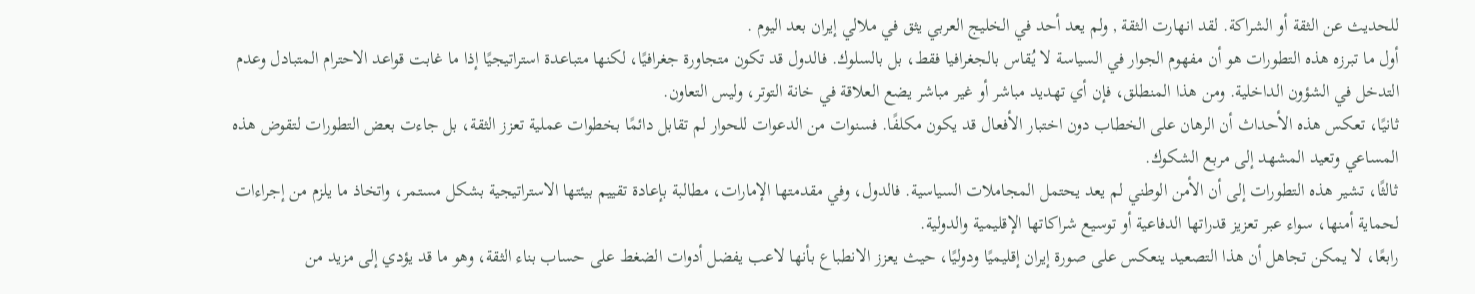للحديث عن الثقة أو الشراكة. لقد انهارت الثقة , ولم يعد أحد في الخليج العربي يثق في ملالي إيران بعد اليوم .
أول ما تبرزه هذه التطورات هو أن مفهوم الجوار في السياسة لا يُقاس بالجغرافيا فقط، بل بالسلوك. فالدول قد تكون متجاورة جغرافيًا، لكنها متباعدة استراتيجيًا إذا ما غابت قواعد الاحترام المتبادل وعدم التدخل في الشؤون الداخلية. ومن هذا المنطلق، فإن أي تهديد مباشر أو غير مباشر يضع العلاقة في خانة التوتر، وليس التعاون.
ثانيًا، تعكس هذه الأحداث أن الرهان على الخطاب دون اختبار الأفعال قد يكون مكلفًا. فسنوات من الدعوات للحوار لم تقابل دائمًا بخطوات عملية تعزز الثقة، بل جاءت بعض التطورات لتقوض هذه المساعي وتعيد المشهد إلى مربع الشكوك.
ثالثًا، تشير هذه التطورات إلى أن الأمن الوطني لم يعد يحتمل المجاملات السياسية. فالدول، وفي مقدمتها الإمارات، مطالبة بإعادة تقييم بيئتها الاستراتيجية بشكل مستمر، واتخاذ ما يلزم من إجراءات لحماية أمنها، سواء عبر تعزيز قدراتها الدفاعية أو توسيع شراكاتها الإقليمية والدولية.
رابعًا، لا يمكن تجاهل أن هذا التصعيد ينعكس على صورة إيران إقليميًا ودوليًا، حيث يعزز الانطباع بأنها لاعب يفضل أدوات الضغط على حساب بناء الثقة، وهو ما قد يؤدي إلى مزيد من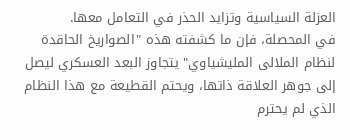العزلة السياسية وتزايد الحذر في التعامل معها.
في المحصلة، فإن ما كشفته هذه "الصواريخ الحاقدة لنظام الملالى المليشياوي" يتجاوز البعد العسكري ليصل إلى جوهر العلاقة ذاتها، ويحتم القطيعة مع هذا النظام الذي لم يحترم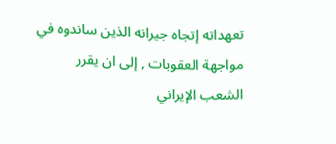تعهداته إتجاه جيرانه الذين ساندوه في مواجهة العقوبات , إلى ان يقرر الشعب الإيراني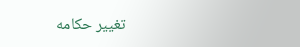تغيير حكامه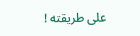على طريقته !